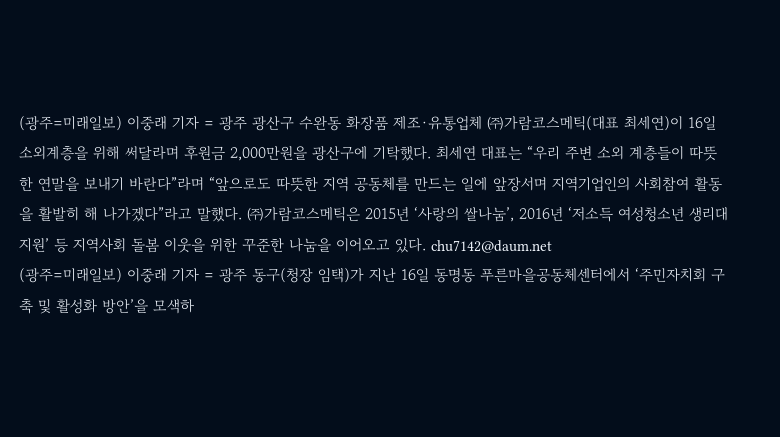(광주=미래일보) 이중래 기자 = 광주 광산구 수완동 화장품 제조·유통업체 ㈜가람코스메틱(대표 최세연)이 16일 소외계층을 위해 써달라며 후원금 2,000만원을 광산구에 기탁했다. 최세연 대표는 “우리 주변 소외 계층들이 따뜻한 연말을 보내기 바란다”라며 “앞으로도 따뜻한 지역 공동체를 만드는 일에 앞장서며 지역기업인의 사회참여 활동을 활발히 해 나가겠다”라고 말했다. ㈜가람코스메틱은 2015년 ‘사랑의 쌀나눔’, 2016년 ‘저소득 여성청소년 생리대 지원’ 등 지역사회 돌봄 이웃을 위한 꾸준한 나눔을 이어오고 있다. chu7142@daum.net
(광주=미래일보) 이중래 기자 = 광주 동구(청장 임택)가 지난 16일 동명동 푸른마을공동체센터에서 ‘주민자치회 구축 및 활성화 방안’을 모색하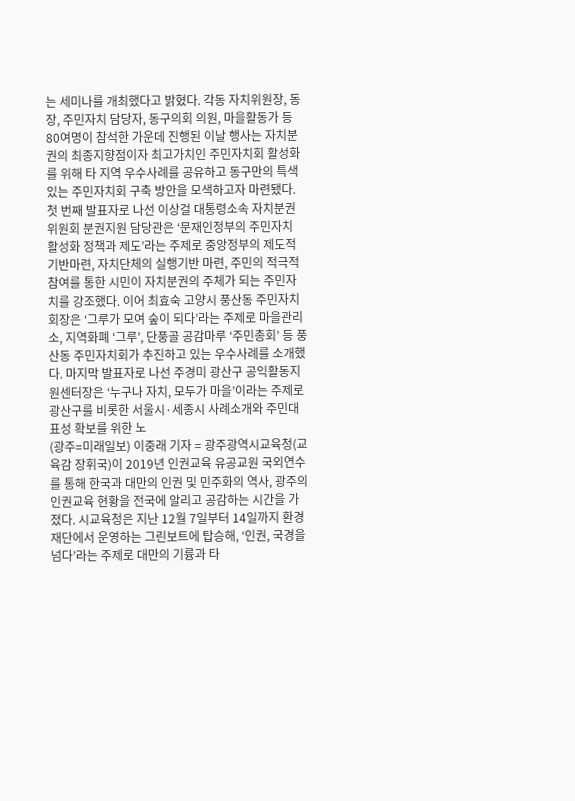는 세미나를 개최했다고 밝혔다. 각동 자치위원장, 동장, 주민자치 담당자, 동구의회 의원, 마을활동가 등 80여명이 참석한 가운데 진행된 이날 행사는 자치분권의 최종지향점이자 최고가치인 주민자치회 활성화를 위해 타 지역 우수사례를 공유하고 동구만의 특색 있는 주민자치회 구축 방안을 모색하고자 마련됐다. 첫 번째 발표자로 나선 이상걸 대통령소속 자치분권위원회 분권지원 담당관은 ‘문재인정부의 주민자치 활성화 정책과 제도’라는 주제로 중앙정부의 제도적 기반마련, 자치단체의 실행기반 마련, 주민의 적극적 참여를 통한 시민이 자치분권의 주체가 되는 주민자치를 강조했다. 이어 최효숙 고양시 풍산동 주민자치회장은 ‘그루가 모여 숲이 되다’라는 주제로 마을관리소, 지역화폐 ‘그루’, 단풍골 공감마루 ‘주민총회’ 등 풍산동 주민자치회가 추진하고 있는 우수사례를 소개했다. 마지막 발표자로 나선 주경미 광산구 공익활동지원센터장은 ‘누구나 자치, 모두가 마을’이라는 주제로 광산구를 비롯한 서울시·세종시 사례소개와 주민대표성 확보를 위한 노
(광주=미래일보) 이중래 기자 = 광주광역시교육청(교육감 장휘국)이 2019년 인권교육 유공교원 국외연수를 통해 한국과 대만의 인권 및 민주화의 역사, 광주의 인권교육 현황을 전국에 알리고 공감하는 시간을 가졌다. 시교육청은 지난 12월 7일부터 14일까지 환경재단에서 운영하는 그린보트에 탑승해, ‘인권, 국경을 넘다’라는 주제로 대만의 기륭과 타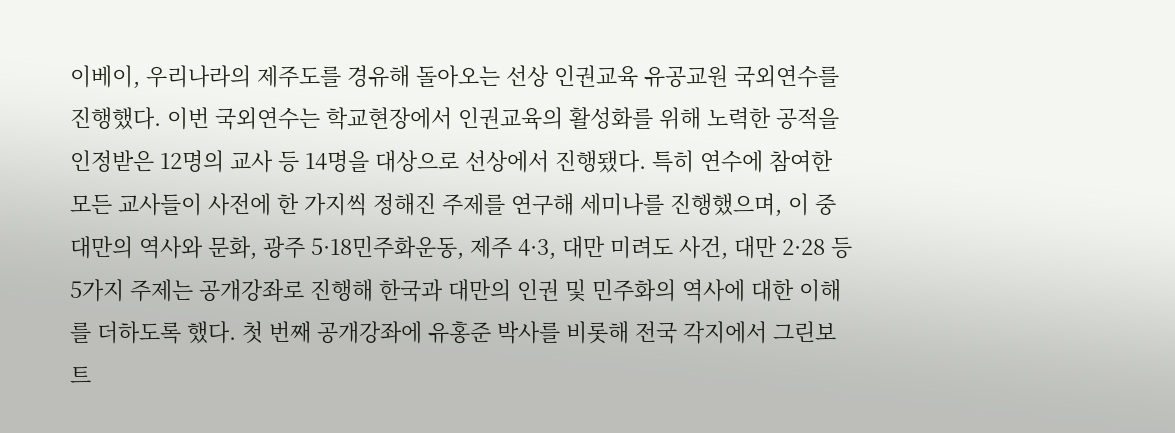이베이, 우리나라의 제주도를 경유해 돌아오는 선상 인권교육 유공교원 국외연수를 진행했다. 이번 국외연수는 학교현장에서 인권교육의 활성화를 위해 노력한 공적을 인정받은 12명의 교사 등 14명을 대상으로 선상에서 진행됐다. 특히 연수에 참여한 모든 교사들이 사전에 한 가지씩 정해진 주제를 연구해 세미나를 진행했으며, 이 중 대만의 역사와 문화, 광주 5·18민주화운동, 제주 4·3, 대만 미려도 사건, 대만 2·28 등 5가지 주제는 공개강좌로 진행해 한국과 대만의 인권 및 민주화의 역사에 대한 이해를 더하도록 했다. 첫 번째 공개강좌에 유홍준 박사를 비롯해 전국 각지에서 그린보트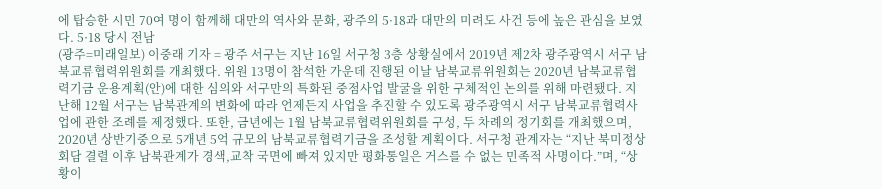에 탑승한 시민 70여 명이 함께해 대만의 역사와 문화, 광주의 5·18과 대만의 미려도 사건 등에 높은 관심을 보였다. 5·18 당시 전남
(광주=미래일보) 이중래 기자 = 광주 서구는 지난 16일 서구청 3층 상황실에서 2019년 제2차 광주광역시 서구 남북교류협력위원회를 개최했다. 위원 13명이 참석한 가운데 진행된 이날 남북교류위원회는 2020년 남북교류협력기금 운용계획(안)에 대한 심의와 서구만의 특화된 중점사업 발굴을 위한 구체적인 논의를 위해 마련됐다. 지난해 12월 서구는 남북관계의 변화에 따라 언제든지 사업을 추진할 수 있도록 광주광역시 서구 남북교류협력사업에 관한 조례를 제정했다. 또한, 금년에는 1월 남북교류협력위원회를 구성, 두 차례의 정기회를 개최했으며, 2020년 상반기중으로 5개년 5억 규모의 남북교류협력기금을 조성할 계획이다. 서구청 관계자는 “지난 북미정상회담 결렬 이후 남북관계가 경색,교착 국면에 빠져 있지만 평화통일은 거스를 수 없는 민족적 사명이다.”며, “상황이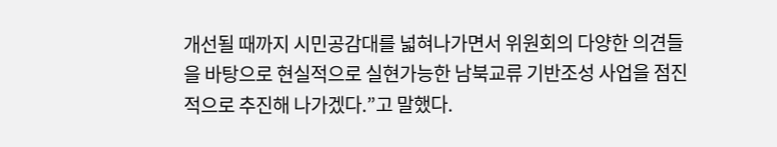개선될 때까지 시민공감대를 넓혀나가면서 위원회의 다양한 의견들을 바탕으로 현실적으로 실현가능한 남북교류 기반조성 사업을 점진적으로 추진해 나가겠다.”고 말했다.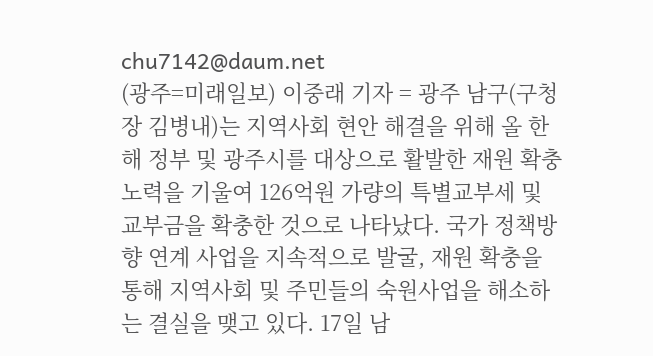chu7142@daum.net
(광주=미래일보) 이중래 기자 = 광주 남구(구청장 김병내)는 지역사회 현안 해결을 위해 올 한해 정부 및 광주시를 대상으로 활발한 재원 확충 노력을 기울여 126억원 가량의 특별교부세 및 교부금을 확충한 것으로 나타났다. 국가 정책방향 연계 사업을 지속적으로 발굴, 재원 확충을 통해 지역사회 및 주민들의 숙원사업을 해소하는 결실을 맺고 있다. 17일 남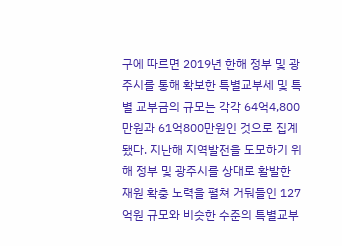구에 따르면 2019년 한해 정부 및 광주시를 통해 확보한 특별교부세 및 특별 교부금의 규모는 각각 64억4,800만원과 61억800만원인 것으로 집계됐다. 지난해 지역발전을 도모하기 위해 정부 및 광주시를 상대로 활발한 재원 확충 노력을 펼쳐 거둬들인 127억원 규모와 비슷한 수준의 특별교부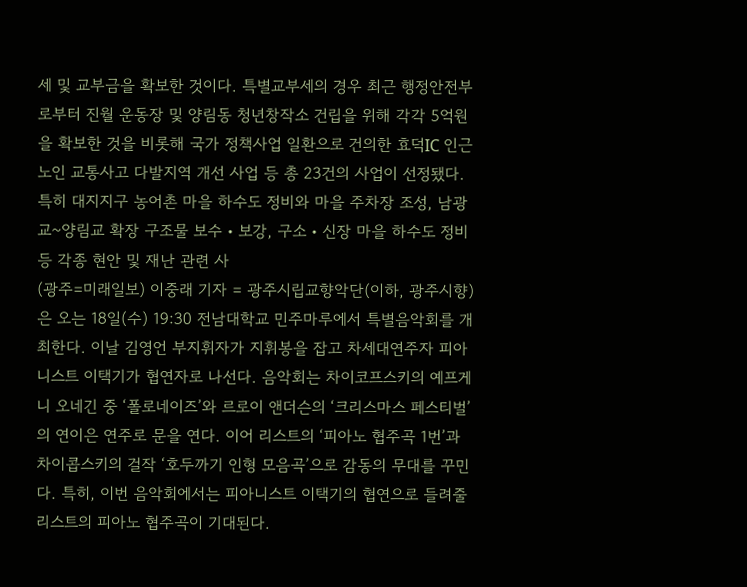세 및 교부금을 확보한 것이다. 특별교부세의 경우 최근 행정안전부로부터 진월 운동장 및 양림동 청년창작소 건립을 위해 각각 5억원을 확보한 것을 비롯해 국가 정책사업 일환으로 건의한 효덕IC 인근 노인 교통사고 다발지역 개선 사업 등 총 23건의 사업이 선정됐다. 특히 대지지구 농어촌 마을 하수도 정비와 마을 주차장 조성, 남광교~양림교 확장 구조물 보수‧보강, 구소‧신장 마을 하수도 정비 등 각종 현안 및 재난 관련 사
(광주=미래일보) 이중래 기자 = 광주시립교향악단(이하, 광주시향)은 오는 18일(수) 19:30 전남대학교 민주마루에서 특별음악회를 개최한다. 이날 김영언 부지휘자가 지휘봉을 잡고 차세대연주자 피아니스트 이택기가 협연자로 나선다. 음악회는 차이코프스키의 예프게니 오네긴 중 ‘폴로네이즈’와 르로이 앤더슨의 ‘크리스마스 페스티벌’의 연이은 연주로 문을 연다. 이어 리스트의 ‘피아노 협주곡 1번’과 차이콥스키의 걸작 ‘호두까기 인형 모음곡’으로 감동의 무대를 꾸민다. 특히, 이번 음악회에서는 피아니스트 이택기의 협연으로 들려줄 리스트의 피아노 협주곡이 기대된다.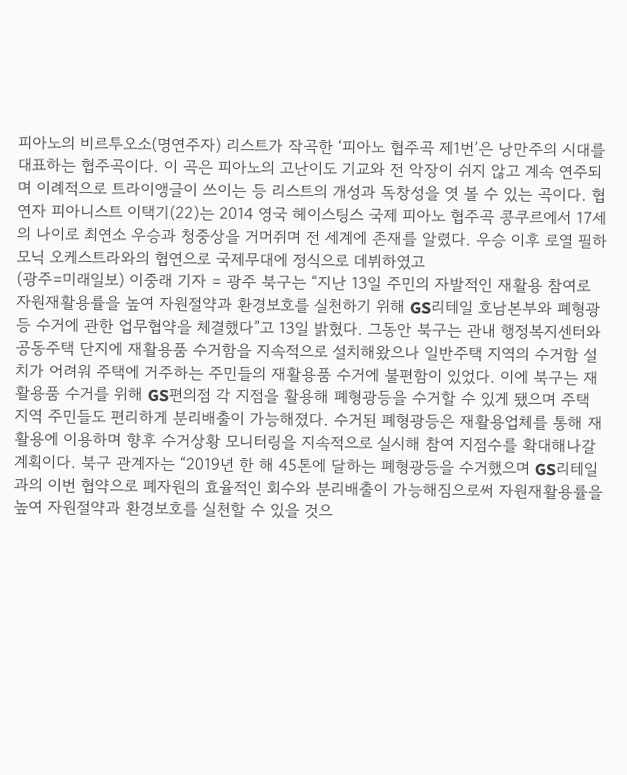피아노의 비르투오소(명연주자) 리스트가 작곡한 ‘피아노 협주곡 제1번’은 낭만주의 시대를 대표하는 협주곡이다. 이 곡은 피아노의 고난이도 기교와 전 악장이 쉬지 않고 계속 연주되며 이례적으로 트라이앵글이 쓰이는 등 리스트의 개성과 독창성을 엿 볼 수 있는 곡이다. 협연자 피아니스트 이택기(22)는 2014 영국 헤이스팅스 국제 피아노 협주곡 콩쿠르에서 17세의 나이로 최연소 우승과 청중상을 거머쥐며 전 세계에 존재를 알렸다. 우승 이후 로열 필하모닉 오케스트라와의 협연으로 국제무대에 정식으로 데뷔하였고
(광주=미래일보) 이중래 기자 = 광주 북구는 “지난 13일 주민의 자발적인 재활용 참여로 자원재활용률을 높여 자원절약과 환경보호를 실천하기 위해 GS리테일 호남본부와 폐형광등 수거에 관한 업무협약을 체결했다”고 13일 밝혔다. 그동안 북구는 관내 행정복지센터와 공동주택 단지에 재활용품 수거함을 지속적으로 설치해왔으나 일반주택 지역의 수거함 설치가 어려워 주택에 거주하는 주민들의 재활용품 수거에 불편함이 있었다. 이에 북구는 재활용품 수거를 위해 GS편의점 각 지점을 활용해 폐형광등을 수거할 수 있게 됐으며 주택 지역 주민들도 편리하게 분리배출이 가능해졌다. 수거된 폐형광등은 재활용업체를 통해 재활용에 이용하며 향후 수거상황 모니터링을 지속적으로 실시해 참여 지점수를 확대해나갈 계획이다. 북구 관계자는 “2019년 한 해 45톤에 달하는 폐형광등을 수거했으며 GS리테일과의 이번 협약으로 폐자원의 효율적인 회수와 분리배출이 가능해짐으로써 자원재활용률을 높여 자원절약과 환경보호를 실천할 수 있을 것으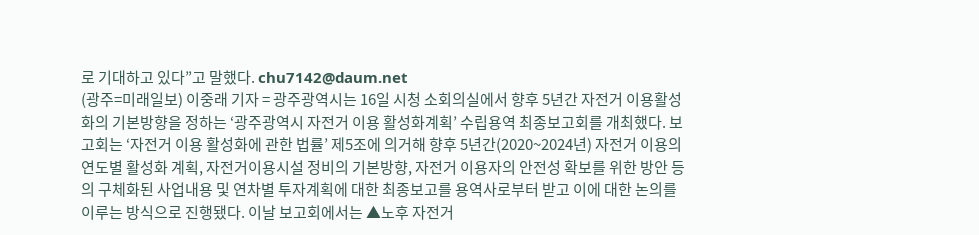로 기대하고 있다”고 말했다. chu7142@daum.net
(광주=미래일보) 이중래 기자 = 광주광역시는 16일 시청 소회의실에서 향후 5년간 자전거 이용활성화의 기본방향을 정하는 ‘광주광역시 자전거 이용 활성화계획’ 수립용역 최종보고회를 개최했다. 보고회는 ‘자전거 이용 활성화에 관한 법률’ 제5조에 의거해 향후 5년간(2020~2024년) 자전거 이용의 연도별 활성화 계획, 자전거이용시설 정비의 기본방향, 자전거 이용자의 안전성 확보를 위한 방안 등의 구체화된 사업내용 및 연차별 투자계획에 대한 최종보고를 용역사로부터 받고 이에 대한 논의를 이루는 방식으로 진행됐다. 이날 보고회에서는 ▲노후 자전거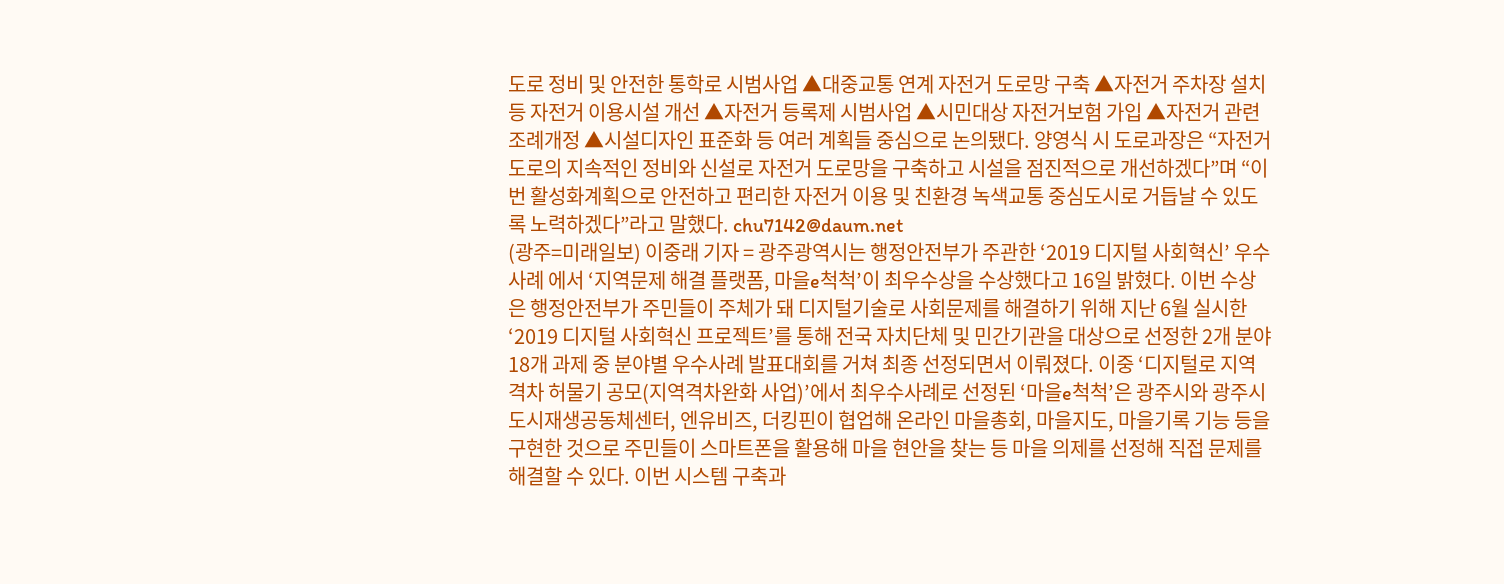도로 정비 및 안전한 통학로 시범사업 ▲대중교통 연계 자전거 도로망 구축 ▲자전거 주차장 설치 등 자전거 이용시설 개선 ▲자전거 등록제 시범사업 ▲시민대상 자전거보험 가입 ▲자전거 관련 조례개정 ▲시설디자인 표준화 등 여러 계획들 중심으로 논의됐다. 양영식 시 도로과장은 “자전거도로의 지속적인 정비와 신설로 자전거 도로망을 구축하고 시설을 점진적으로 개선하겠다”며 “이번 활성화계획으로 안전하고 편리한 자전거 이용 및 친환경 녹색교통 중심도시로 거듭날 수 있도록 노력하겠다”라고 말했다. chu7142@daum.net
(광주=미래일보) 이중래 기자 = 광주광역시는 행정안전부가 주관한 ‘2019 디지털 사회혁신’ 우수사례 에서 ‘지역문제 해결 플랫폼, 마을e척척’이 최우수상을 수상했다고 16일 밝혔다. 이번 수상은 행정안전부가 주민들이 주체가 돼 디지털기술로 사회문제를 해결하기 위해 지난 6월 실시한 ‘2019 디지털 사회혁신 프로젝트’를 통해 전국 자치단체 및 민간기관을 대상으로 선정한 2개 분야 18개 과제 중 분야별 우수사례 발표대회를 거쳐 최종 선정되면서 이뤄졌다. 이중 ‘디지털로 지역격차 허물기 공모(지역격차완화 사업)’에서 최우수사례로 선정된 ‘마을e척척’은 광주시와 광주시도시재생공동체센터, 엔유비즈, 더킹핀이 협업해 온라인 마을총회, 마을지도, 마을기록 기능 등을 구현한 것으로 주민들이 스마트폰을 활용해 마을 현안을 찾는 등 마을 의제를 선정해 직접 문제를 해결할 수 있다. 이번 시스템 구축과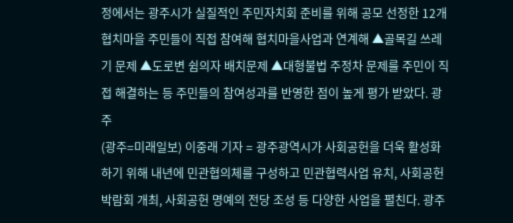정에서는 광주시가 실질적인 주민자치회 준비를 위해 공모 선정한 12개 협치마을 주민들이 직접 참여해 협치마을사업과 연계해 ▲골목길 쓰레기 문제 ▲도로변 쉼의자 배치문제 ▲대형불법 주정차 문제를 주민이 직접 해결하는 등 주민들의 참여성과를 반영한 점이 높게 평가 받았다. 광주
(광주=미래일보) 이중래 기자 = 광주광역시가 사회공헌을 더욱 활성화하기 위해 내년에 민관협의체를 구성하고 민관협력사업 유치, 사회공헌박람회 개최, 사회공헌 명예의 전당 조성 등 다양한 사업을 펼친다. 광주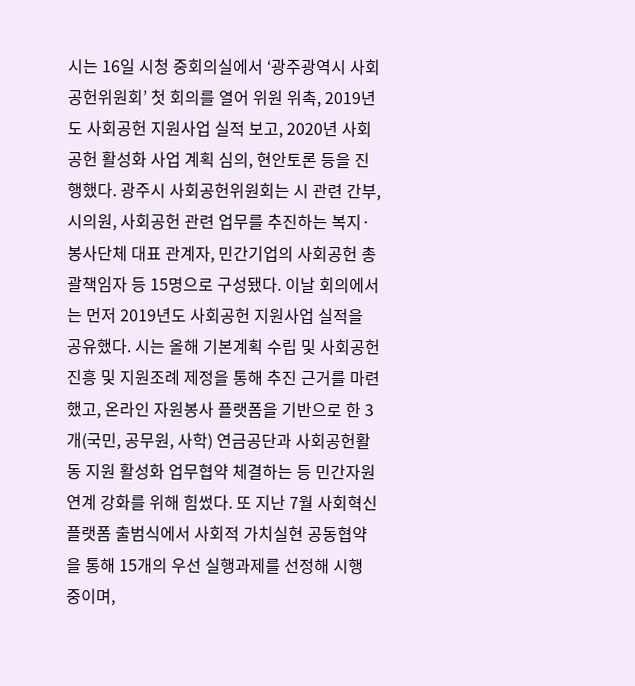시는 16일 시청 중회의실에서 ‘광주광역시 사회공헌위원회’ 첫 회의를 열어 위원 위촉, 2019년도 사회공헌 지원사업 실적 보고, 2020년 사회공헌 활성화 사업 계획 심의, 현안토론 등을 진행했다. 광주시 사회공헌위원회는 시 관련 간부, 시의원, 사회공헌 관련 업무를 추진하는 복지·봉사단체 대표 관계자, 민간기업의 사회공헌 총괄책임자 등 15명으로 구성됐다. 이날 회의에서는 먼저 2019년도 사회공헌 지원사업 실적을 공유했다. 시는 올해 기본계획 수립 및 사회공헌 진흥 및 지원조례 제정을 통해 추진 근거를 마련했고, 온라인 자원봉사 플랫폼을 기반으로 한 3개(국민, 공무원, 사학) 연금공단과 사회공헌활동 지원 활성화 업무협약 체결하는 등 민간자원 연계 강화를 위해 힘썼다. 또 지난 7월 사회혁신 플랫폼 출범식에서 사회적 가치실현 공동협약을 통해 15개의 우선 실행과제를 선정해 시행 중이며,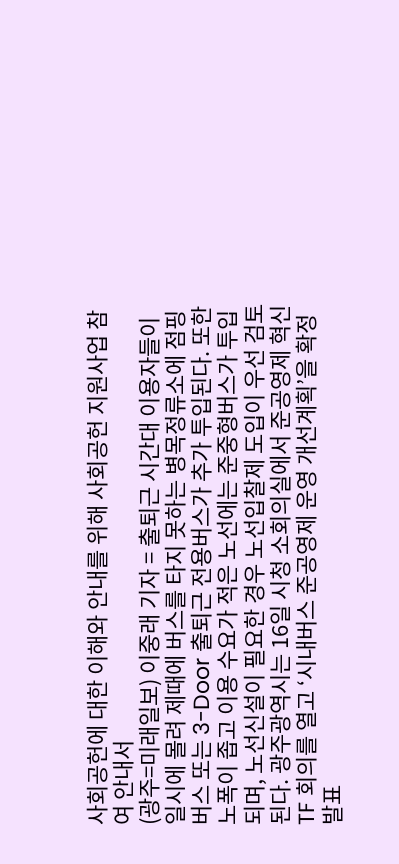사회공헌에 대한 이해와 안내를 위해 사회공헌 지원사업 참여 안내서
(광주=미래일보) 이중래 기자 = 출퇴근 시간대 이용자들이 일시에 몰려 제때에 버스를 타지 못하는 병목정류소에 점핑버스 또는 3-Door 출퇴근 전용버스가 추가 투입된다. 또한 노폭이 좁고 이용 수요가 적은 노선에는 준중형버스가 투입되며, 노선신설이 필요한 경우 노선입찰제 도입이 우선 검토된다. 광주광역시는 16일 시청 소회의실에서 준공영제 혁신TF 회의를 열고 ‘시내버스 준공영제 운영 개선계획’을 확정 발표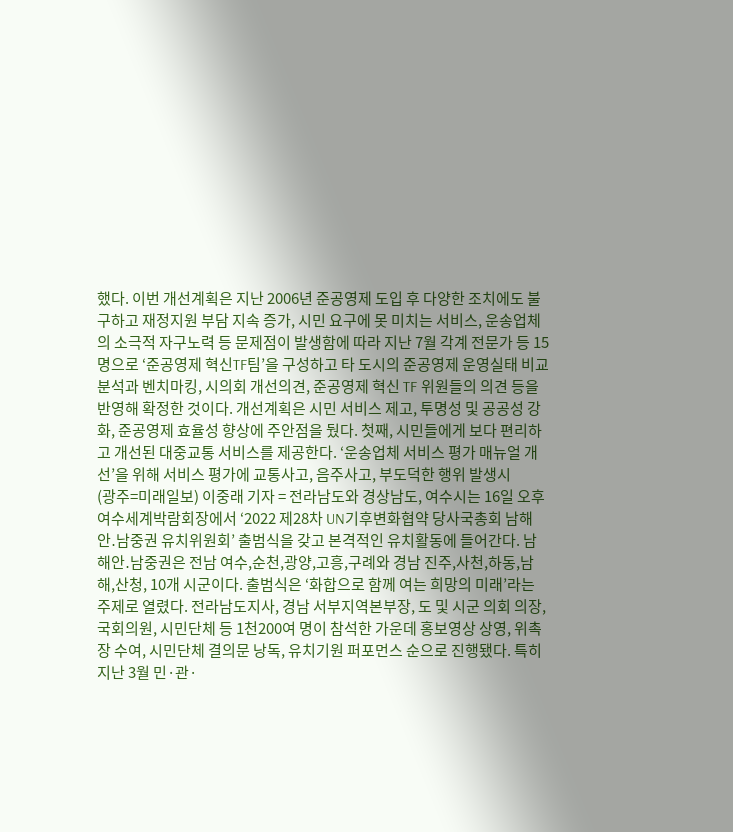했다. 이번 개선계획은 지난 2006년 준공영제 도입 후 다양한 조치에도 불구하고 재정지원 부담 지속 증가, 시민 요구에 못 미치는 서비스, 운송업체의 소극적 자구노력 등 문제점이 발생함에 따라 지난 7월 각계 전문가 등 15명으로 ‘준공영제 혁신TF팀’을 구성하고 타 도시의 준공영제 운영실태 비교 분석과 벤치마킹, 시의회 개선의견, 준공영제 혁신 TF 위원들의 의견 등을 반영해 확정한 것이다. 개선계획은 시민 서비스 제고, 투명성 및 공공성 강화, 준공영제 효율성 향상에 주안점을 뒀다. 첫째, 시민들에게 보다 편리하고 개선된 대중교통 서비스를 제공한다. ‘운송업체 서비스 평가 매뉴얼 개선’을 위해 서비스 평가에 교통사고, 음주사고, 부도덕한 행위 발생시
(광주=미래일보) 이중래 기자 = 전라남도와 경상남도, 여수시는 16일 오후 여수세계박람회장에서 ‘2022 제28차 UN기후변화협약 당사국총회 남해안․남중권 유치위원회’ 출범식을 갖고 본격적인 유치활동에 들어간다. 남해안․남중권은 전남 여수,순천,광양,고흥,구례와 경남 진주,사천,하동,남해,산청, 10개 시군이다. 출범식은 ‘화합으로 함께 여는 희망의 미래’라는 주제로 열렸다. 전라남도지사, 경남 서부지역본부장, 도 및 시군 의회 의장, 국회의원, 시민단체 등 1천200여 명이 참석한 가운데 홍보영상 상영, 위촉장 수여, 시민단체 결의문 낭독, 유치기원 퍼포먼스 순으로 진행됐다. 특히 지난 3월 민·관·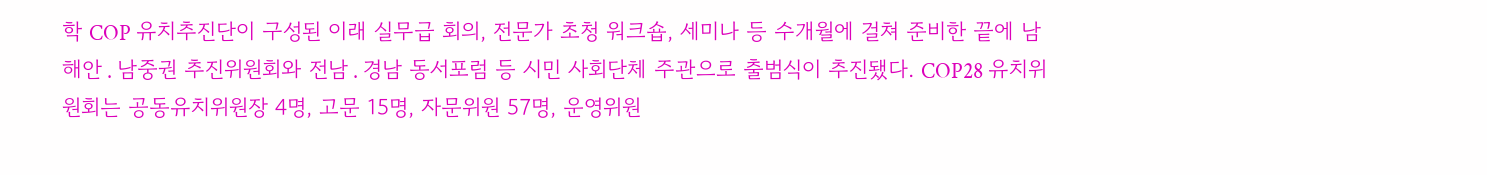학 COP 유치추진단이 구성된 이래 실무급 회의, 전문가 초청 워크숍, 세미나 등 수개월에 걸쳐 준비한 끝에 남해안․남중권 추진위원회와 전남․경남 동서포럼 등 시민 사회단체 주관으로 출범식이 추진됐다. COP28 유치위원회는 공동유치위원장 4명, 고문 15명, 자문위원 57명, 운영위원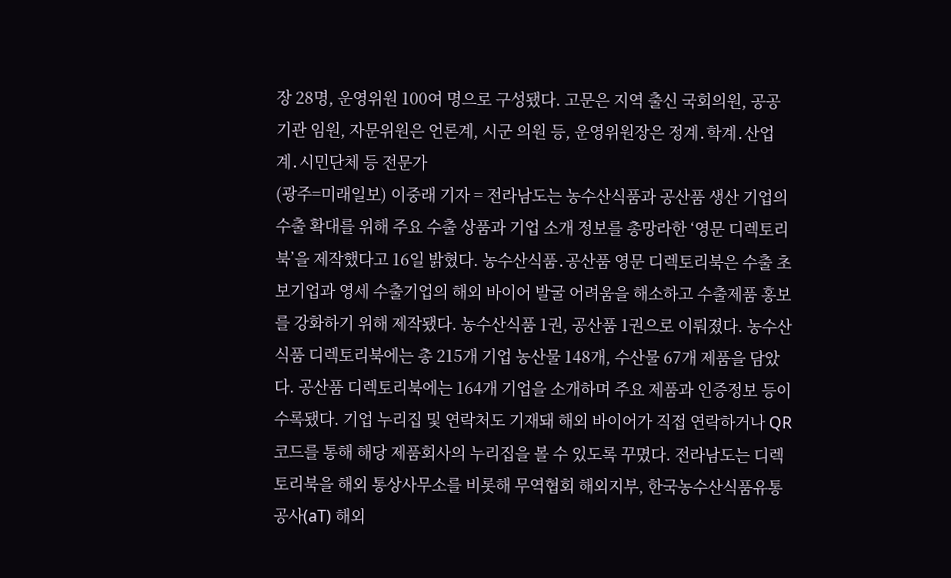장 28명, 운영위원 100여 명으로 구성됐다. 고문은 지역 출신 국회의원, 공공기관 임원, 자문위원은 언론계, 시군 의원 등, 운영위원장은 정계․학계․산업계․시민단체 등 전문가
(광주=미래일보) 이중래 기자 = 전라남도는 농수산식품과 공산품 생산 기업의 수출 확대를 위해 주요 수출 상품과 기업 소개 정보를 총망라한 ‘영문 디렉토리북’을 제작했다고 16일 밝혔다. 농수산식품․공산품 영문 디렉토리북은 수출 초보기업과 영세 수출기업의 해외 바이어 발굴 어려움을 해소하고 수출제품 홍보를 강화하기 위해 제작됐다. 농수산식품 1권, 공산품 1권으로 이뤄졌다. 농수산식품 디렉토리북에는 총 215개 기업 농산물 148개, 수산물 67개 제품을 담았다. 공산품 디렉토리북에는 164개 기업을 소개하며 주요 제품과 인증정보 등이 수록됐다. 기업 누리집 및 연락처도 기재돼 해외 바이어가 직접 연락하거나 QR 코드를 통해 해당 제품회사의 누리집을 볼 수 있도록 꾸몄다. 전라남도는 디렉토리북을 해외 통상사무소를 비롯해 무역협회 해외지부, 한국농수산식품유통공사(aT) 해외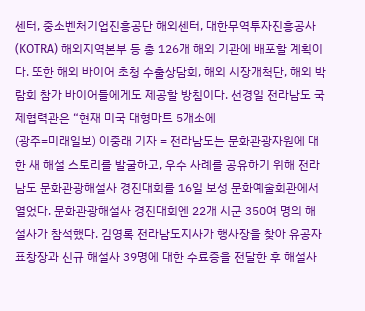센터, 중소벤처기업진흥공단 해외센터, 대한무역투자진흥공사(KOTRA) 해외지역본부 등 총 126개 해외 기관에 배포할 계획이다. 또한 해외 바이어 초청 수출상담회, 해외 시장개척단, 해외 박람회 참가 바이어들에게도 제공할 방침이다. 선경일 전라남도 국제협력관은 “현재 미국 대형마트 5개소에
(광주=미래일보) 이중래 기자 = 전라남도는 문화관광자원에 대한 새 해설 스토리를 발굴하고, 우수 사례를 공유하기 위해 전라남도 문화관광해설사 경진대회를 16일 보성 문화예술회관에서 열었다. 문화관광해설사 경진대회엔 22개 시군 350여 명의 해설사가 참석했다. 김영록 전라남도지사가 행사장을 찾아 유공자 표창장과 신규 해설사 39명에 대한 수료증을 전달한 후 해설사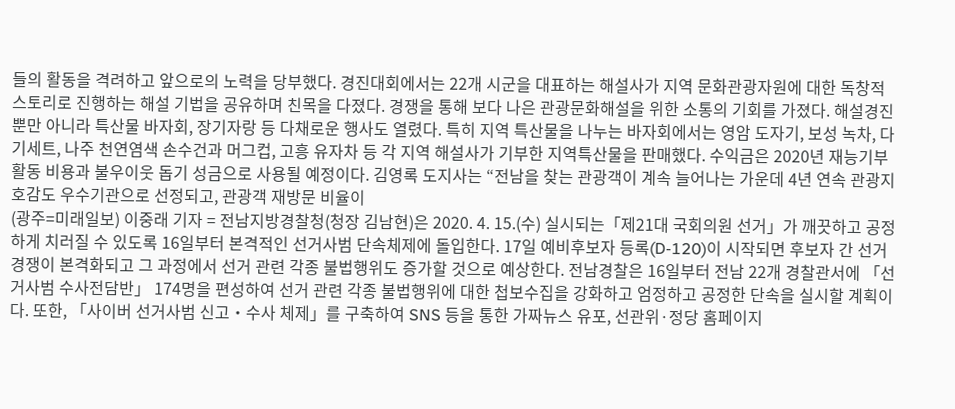들의 활동을 격려하고 앞으로의 노력을 당부했다. 경진대회에서는 22개 시군을 대표하는 해설사가 지역 문화관광자원에 대한 독창적 스토리로 진행하는 해설 기법을 공유하며 친목을 다졌다. 경쟁을 통해 보다 나은 관광문화해설을 위한 소통의 기회를 가졌다. 해설경진뿐만 아니라 특산물 바자회, 장기자랑 등 다채로운 행사도 열렸다. 특히 지역 특산물을 나누는 바자회에서는 영암 도자기, 보성 녹차, 다기세트, 나주 천연염색 손수건과 머그컵, 고흥 유자차 등 각 지역 해설사가 기부한 지역특산물을 판매했다. 수익금은 2020년 재능기부 활동 비용과 불우이웃 돕기 성금으로 사용될 예정이다. 김영록 도지사는 “전남을 찾는 관광객이 계속 늘어나는 가운데 4년 연속 관광지 호감도 우수기관으로 선정되고, 관광객 재방문 비율이
(광주=미래일보) 이중래 기자 = 전남지방경찰청(청장 김남현)은 2020. 4. 15.(수) 실시되는「제21대 국회의원 선거」가 깨끗하고 공정하게 치러질 수 있도록 16일부터 본격적인 선거사범 단속체제에 돌입한다. 17일 예비후보자 등록(D-120)이 시작되면 후보자 간 선거경쟁이 본격화되고 그 과정에서 선거 관련 각종 불법행위도 증가할 것으로 예상한다. 전남경찰은 16일부터 전남 22개 경찰관서에 「선거사범 수사전담반」 174명을 편성하여 선거 관련 각종 불법행위에 대한 첩보수집을 강화하고 엄정하고 공정한 단속을 실시할 계획이다. 또한, 「사이버 선거사범 신고・수사 체제」를 구축하여 SNS 등을 통한 가짜뉴스 유포, 선관위·정당 홈페이지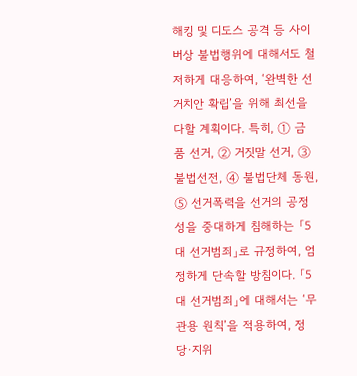해킹 및 디도스 공격 등 사이버상 불법행위에 대해서도 철저하게 대응하여, ‘완벽한 선거치안 확립’을 위해 최선을 다할 계획이다. 특히, ① 금품 선거, ② 거짓말 선거, ③ 불법선전, ④ 불법단체 동원, ⑤ 선거폭력을 선거의 공정성을 중대하게 침해하는 「5대 선거범죄」로 규정하여, 엄정하게 단속할 방침이다. 「5대 선거범죄」에 대해서는 ‘무관용 원칙’을 적용하여, 정당·지위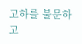고하를 불문하고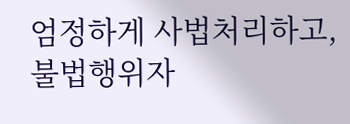엄정하게 사법처리하고, 불법행위자